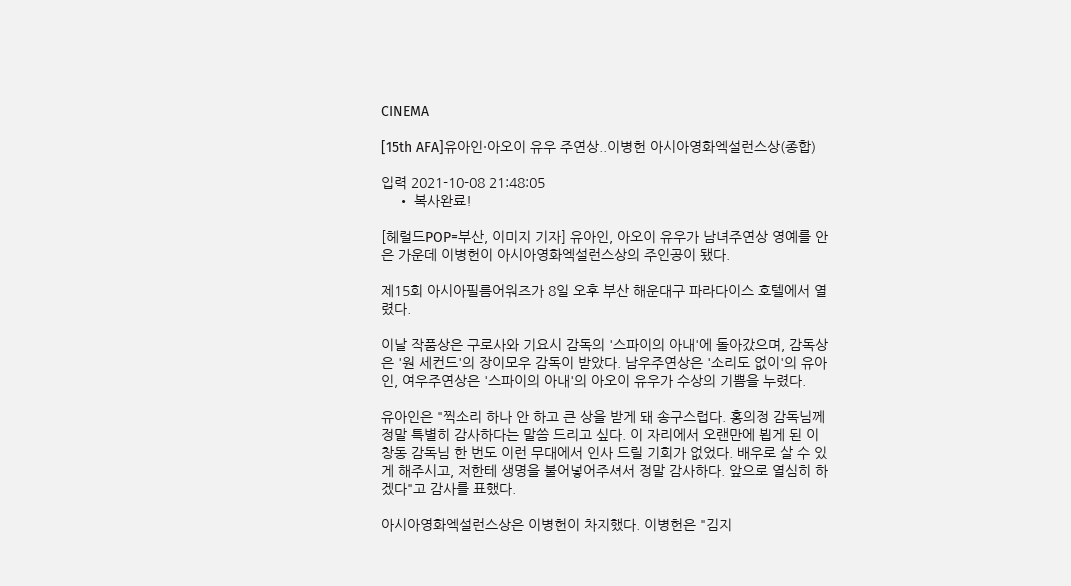CINEMA

[15th AFA]유아인·아오이 유우 주연상..이병헌 아시아영화엑설런스상(종합)

입력 2021-10-08 21:48:05
    • 복사완료!

[헤럴드POP=부산, 이미지 기자] 유아인, 아오이 유우가 남녀주연상 영예를 안은 가운데 이병헌이 아시아영화엑설런스상의 주인공이 됐다.

제15회 아시아필름어워즈가 8일 오후 부산 해운대구 파라다이스 호텔에서 열렸다.

이날 작품상은 구로사와 기요시 감독의 '스파이의 아내'에 돌아갔으며, 감독상은 '원 세컨드'의 장이모우 감독이 받았다. 남우주연상은 '소리도 없이'의 유아인, 여우주연상은 '스파이의 아내'의 아오이 유우가 수상의 기쁨을 누렸다.

유아인은 "찍소리 하나 안 하고 큰 상을 받게 돼 송구스럽다. 홍의정 감독님께 정말 특별히 감사하다는 말씀 드리고 싶다. 이 자리에서 오랜만에 뵙게 된 이창동 감독님 한 번도 이런 무대에서 인사 드릴 기회가 없었다. 배우로 살 수 있게 해주시고, 저한테 생명을 불어넣어주셔서 정말 감사하다. 앞으로 열심히 하겠다"고 감사를 표했다.

아시아영화엑설런스상은 이병헌이 차지했다. 이병헌은 "김지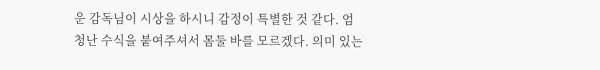운 감독님이 시상을 하시니 감정이 특별한 것 같다. 엄청난 수식을 붙여주셔서 몸둘 바를 모르겠다. 의미 있는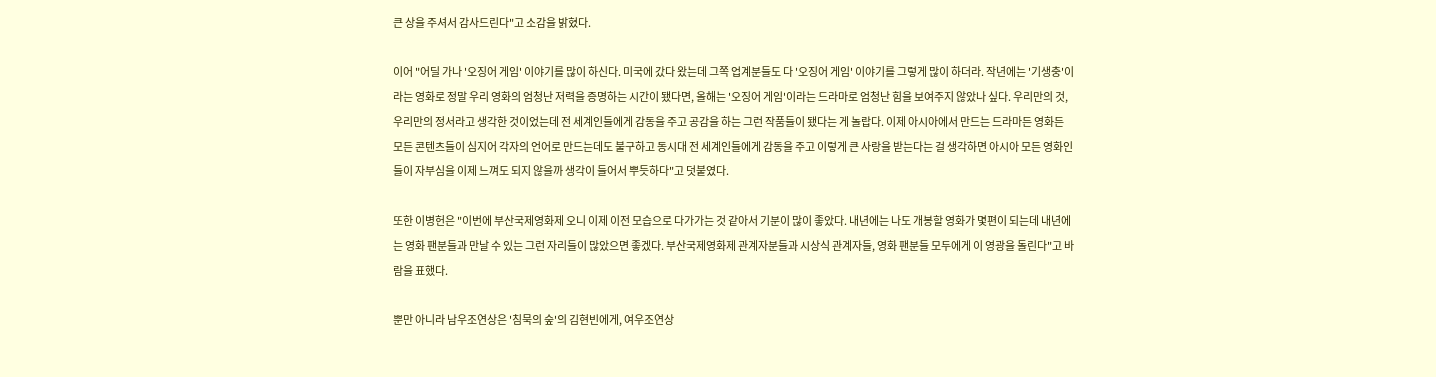큰 상을 주셔서 감사드린다"고 소감을 밝혔다.

이어 "어딜 가나 '오징어 게임' 이야기를 많이 하신다. 미국에 갔다 왔는데 그쪽 업계분들도 다 '오징어 게임' 이야기를 그렇게 많이 하더라. 작년에는 '기생충'이라는 영화로 정말 우리 영화의 엄청난 저력을 증명하는 시간이 됐다면, 올해는 '오징어 게임'이라는 드라마로 엄청난 힘을 보여주지 않았나 싶다. 우리만의 것, 우리만의 정서라고 생각한 것이었는데 전 세계인들에게 감동을 주고 공감을 하는 그런 작품들이 됐다는 게 놀랍다. 이제 아시아에서 만드는 드라마든 영화든 모든 콘텐츠들이 심지어 각자의 언어로 만드는데도 불구하고 동시대 전 세계인들에게 감동을 주고 이렇게 큰 사랑을 받는다는 걸 생각하면 아시아 모든 영화인들이 자부심을 이제 느껴도 되지 않을까 생각이 들어서 뿌듯하다"고 덧붙였다.

또한 이병헌은 "이번에 부산국제영화제 오니 이제 이전 모습으로 다가가는 것 같아서 기분이 많이 좋았다. 내년에는 나도 개봉할 영화가 몇편이 되는데 내년에는 영화 팬분들과 만날 수 있는 그런 자리들이 많았으면 좋겠다. 부산국제영화제 관계자분들과 시상식 관계자들, 영화 팬분들 모두에게 이 영광을 돌린다"고 바람을 표했다.

뿐만 아니라 남우조연상은 '침묵의 숲'의 김현빈에게, 여우조연상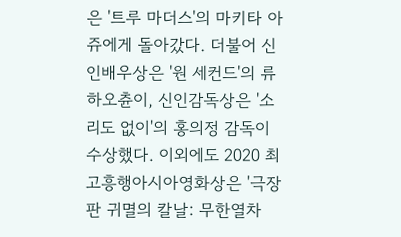은 '트루 마더스'의 마키타 아쥬에게 돌아갔다. 더불어 신인배우상은 '원 세컨드'의 류하오츈이, 신인감독상은 '소리도 없이'의 홍의정 감독이 수상했다. 이외에도 2020 최고흥행아시아영화상은 '극장판 귀멸의 칼날: 무한열차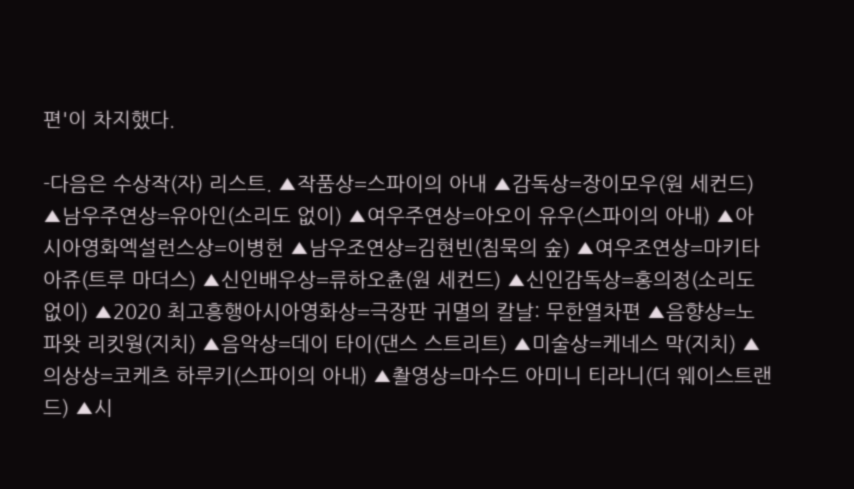편'이 차지했다.

-다음은 수상작(자) 리스트. ▲작품상=스파이의 아내 ▲감독상=장이모우(원 세컨드) ▲남우주연상=유아인(소리도 없이) ▲여우주연상=아오이 유우(스파이의 아내) ▲아시아영화엑설런스상=이병헌 ▲남우조연상=김현빈(침묵의 숲) ▲여우조연상=마키타 아쥬(트루 마더스) ▲신인배우상=류하오츈(원 세컨드) ▲신인감독상=홍의정(소리도 없이) ▲2020 최고흥행아시아영화상=극장판 귀멸의 칼날: 무한열차편 ▲음향상=노파왓 리킷웡(지치) ▲음악상=데이 타이(댄스 스트리트) ▲미술상=케네스 막(지치) ▲의상상=코케츠 하루키(스파이의 아내) ▲촬영상=마수드 아미니 티라니(더 웨이스트랜드) ▲시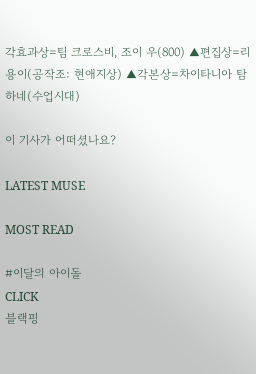각효과상=팀 크로스비, 조이 우(800) ▲편집상=리용이(공작조: 현애지상) ▲각본상=차이타니아 탐하네(수업시대)

이 기사가 어떠셨나요?

LATEST MUSE

MOST READ

#이달의 아이돌
CLICK
블랙핑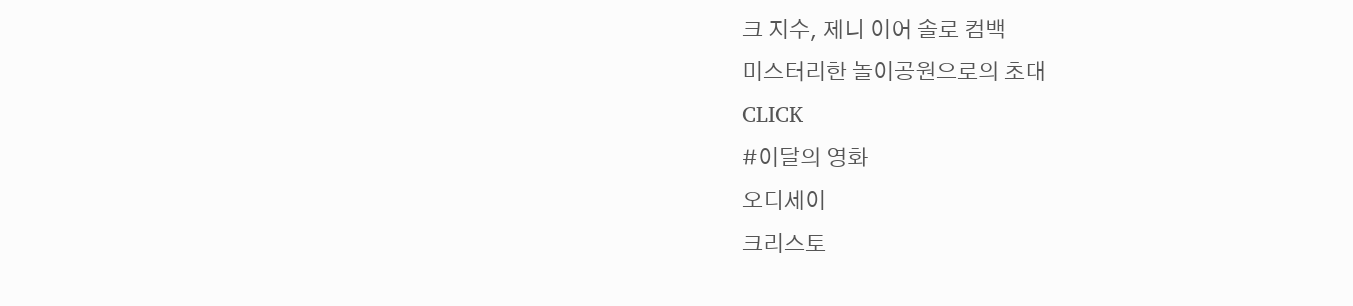크 지수, 제니 이어 솔로 컴백
미스터리한 놀이공원으로의 초대
CLICK
#이달의 영화
오디세이
크리스토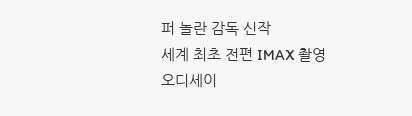퍼 놀란 감독 신작
세계 최초 전편 IMAX 촬영
오디세이